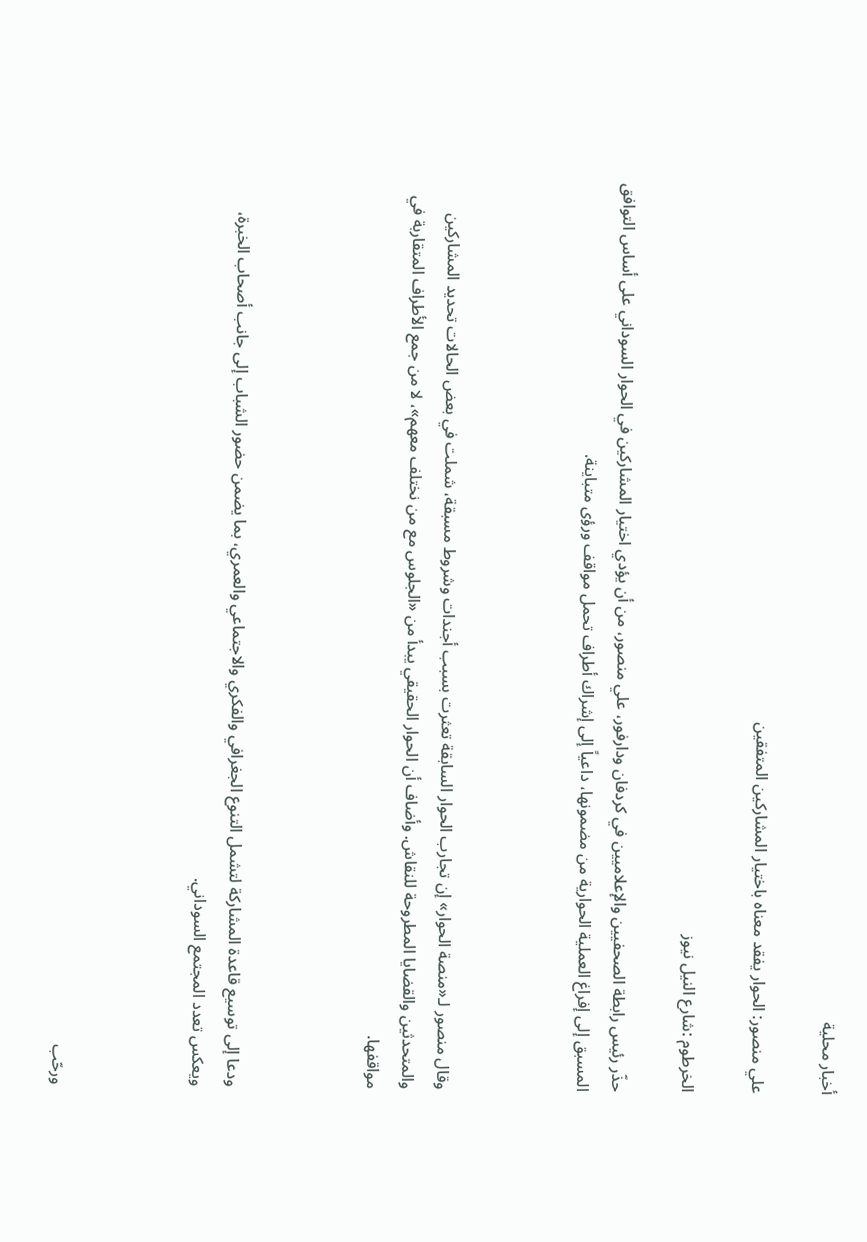أخبار محلية

علي منصور: الحوار يفقد معناه باختيار المشاركين المتفقين

الخرطوم :شارع النيل نيوز

حذّر رئيس رابطة الصحفيين والإعلاميين في كردفان ودارفور، علي منصور، من أن يؤدي اختيار المشاركين في الحوار السوداني على أساس التوافق المسبق إلى إفراغ العملية الحوارية من مضمونها، داعياً إلى إشراك أطراف تحمل مواقف ورؤى متباينة.



وقال منصور لـ«منصة الحوار» إن تجارب الحوار السابقة تعثرت بسبب أجندات وشروط مسبقة، شملت في بعض الحالات تحديد المشاركين والمتحدثين والقضايا المطروحة للنقاش. وأضاف أن الحوار الحقيقي يبدأ من «الجلوس مع من نختلف معهم»، لا من جمع الأطراف المتقاربة في مواقفها.



ودعا إلى توسيع قاعدة المشاركة لتشمل التنوع الجغرافي والفكري والاجتماعي والعمري، بما يضمن حضور الشباب إلى جانب أصحاب الخبرة، ويعكس تعدد المجتمع السوداني.



ورحّب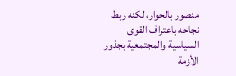منصور بالحوار، لكنه ربط نجاحه باعتراف القوى السياسية والمجتمعية بجذور الأزمة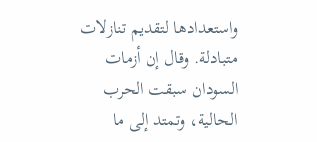واستعدادها لتقديم تنازلات متبادلة. وقال إن أزمات السودان سبقت الحرب الحالية، وتمتد إلى ما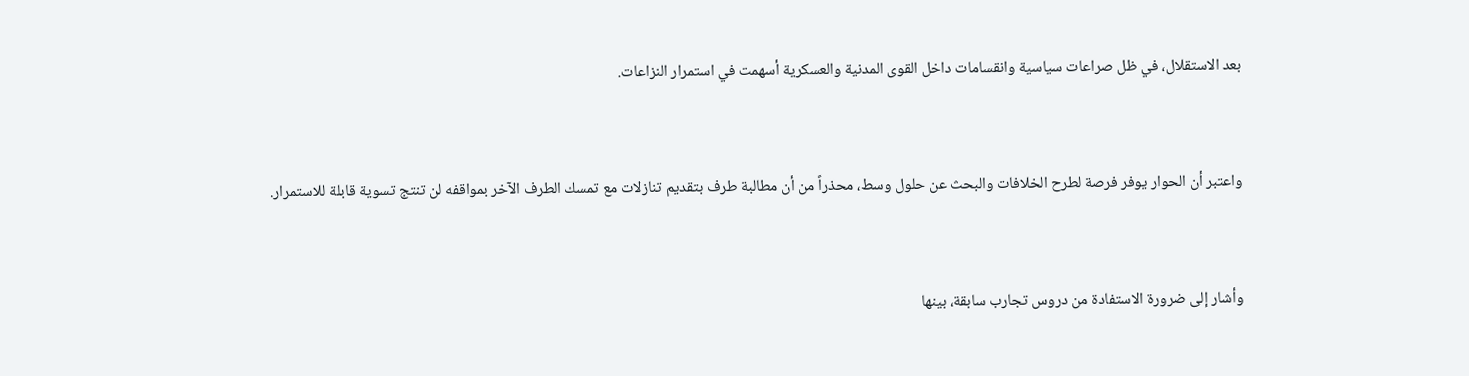بعد الاستقلال، في ظل صراعات سياسية وانقسامات داخل القوى المدنية والعسكرية أسهمت في استمرار النزاعات.



واعتبر أن الحوار يوفر فرصة لطرح الخلافات والبحث عن حلول وسط، محذراً من أن مطالبة طرف بتقديم تنازلات مع تمسك الطرف الآخر بمواقفه لن تنتج تسوية قابلة للاستمرار.



وأشار إلى ضرورة الاستفادة من دروس تجارب سابقة، بينها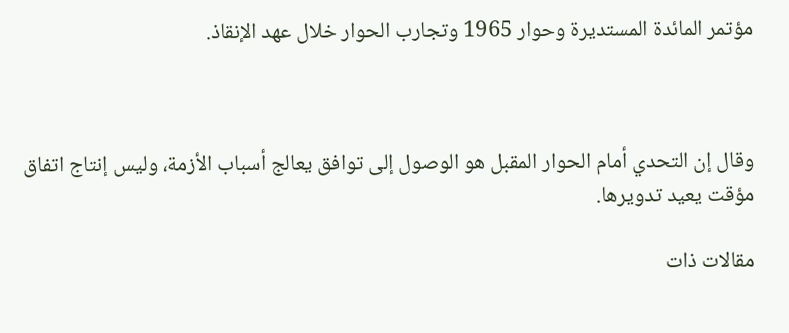مؤتمر المائدة المستديرة وحوار 1965 وتجارب الحوار خلال عهد الإنقاذ.



وقال إن التحدي أمام الحوار المقبل هو الوصول إلى توافق يعالج أسباب الأزمة، وليس إنتاج اتفاق مؤقت يعيد تدويرها.

مقالات ذات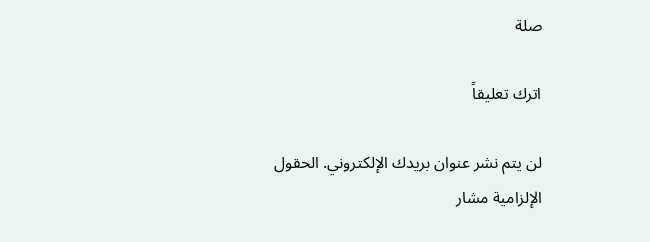صلة

اترك تعليقاً

لن يتم نشر عنوان بريدك الإلكتروني. الحقول الإلزامية مشار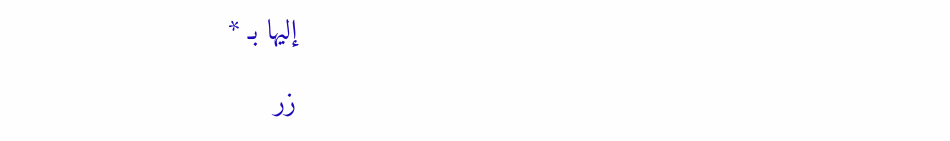إليها بـ *

زر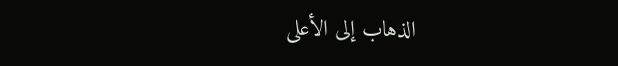الذهاب إلى الأعلى